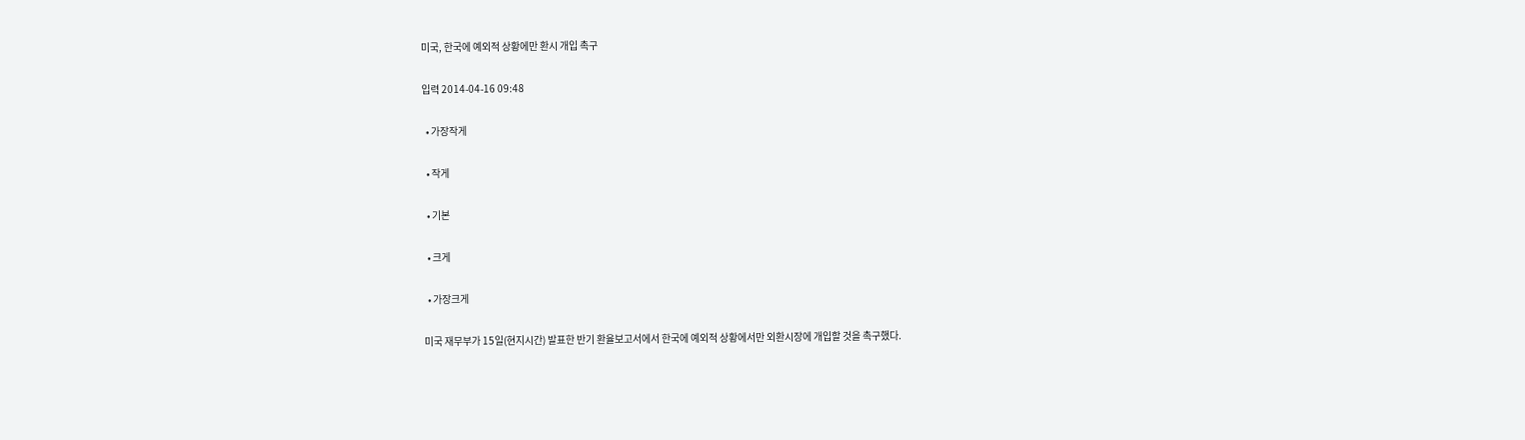미국, 한국에 예외적 상황에만 환시 개입 촉구

입력 2014-04-16 09:48

  • 가장작게

  • 작게

  • 기본

  • 크게

  • 가장크게

미국 재무부가 15일(현지시간) 발표한 반기 환율보고서에서 한국에 예외적 상황에서만 외환시장에 개입할 것을 촉구했다.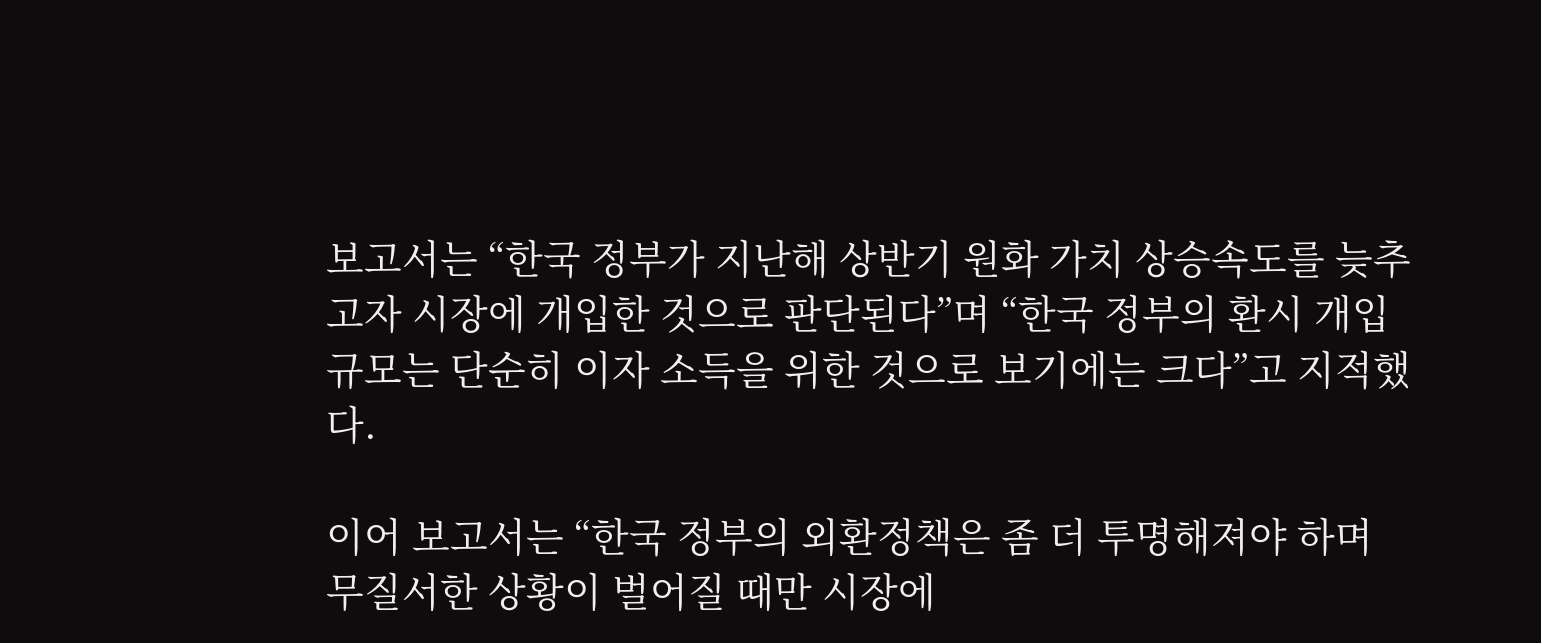보고서는 “한국 정부가 지난해 상반기 원화 가치 상승속도를 늦추고자 시장에 개입한 것으로 판단된다”며 “한국 정부의 환시 개입 규모는 단순히 이자 소득을 위한 것으로 보기에는 크다”고 지적했다.

이어 보고서는 “한국 정부의 외환정책은 좀 더 투명해져야 하며 무질서한 상황이 벌어질 때만 시장에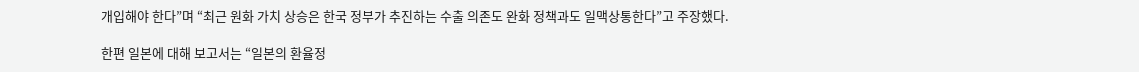개입해야 한다”며 “최근 원화 가치 상승은 한국 정부가 추진하는 수출 의존도 완화 정책과도 일맥상통한다”고 주장했다.

한편 일본에 대해 보고서는 “일본의 환율정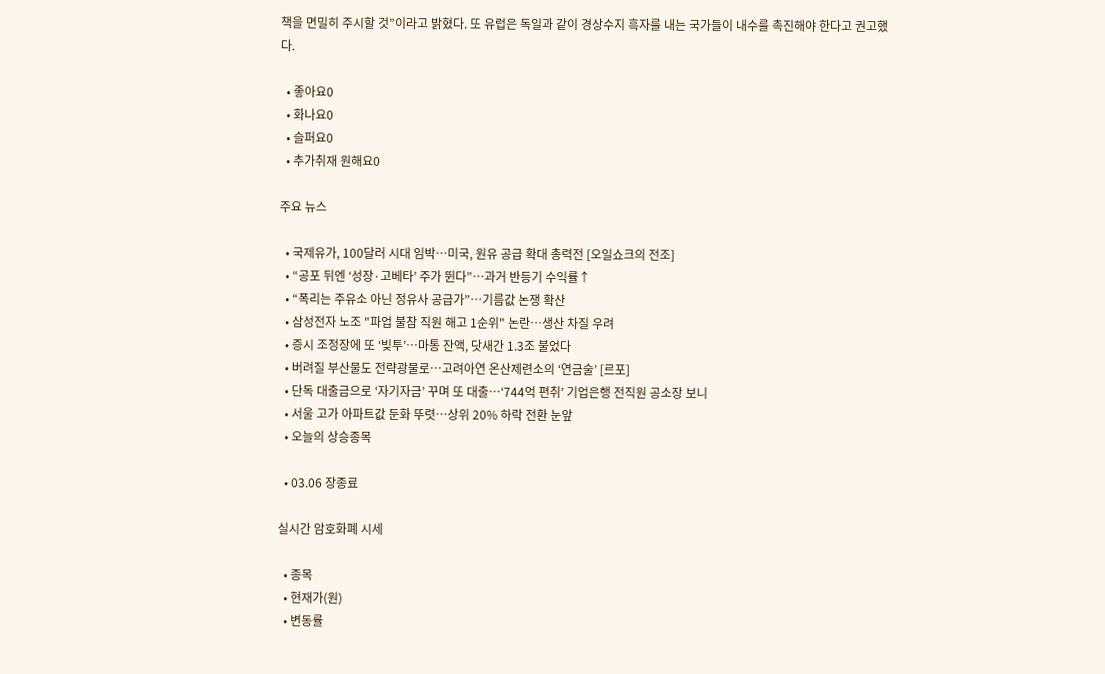책을 면밀히 주시할 것”이라고 밝혔다. 또 유럽은 독일과 같이 경상수지 흑자를 내는 국가들이 내수를 촉진해야 한다고 권고했다.

  • 좋아요0
  • 화나요0
  • 슬퍼요0
  • 추가취재 원해요0

주요 뉴스

  • 국제유가, 100달러 시대 임박…미국, 원유 공급 확대 총력전 [오일쇼크의 전조]
  • “공포 뒤엔 ‘성장·고베타’ 주가 뛴다”⋯과거 반등기 수익률↑
  • “폭리는 주유소 아닌 정유사 공급가”…기름값 논쟁 확산
  • 삼성전자 노조 "파업 불참 직원 해고 1순위" 논란…생산 차질 우려
  • 증시 조정장에 또 ‘빚투’…마통 잔액, 닷새간 1.3조 불었다
  • 버려질 부산물도 전략광물로…고려아연 온산제련소의 ‘연금술’ [르포]
  • 단독 대출금으로 ‘자기자금’ 꾸며 또 대출…‘744억 편취’ 기업은행 전직원 공소장 보니
  • 서울 고가 아파트값 둔화 뚜렷⋯상위 20% 하락 전환 눈앞
  • 오늘의 상승종목

  • 03.06 장종료

실시간 암호화폐 시세

  • 종목
  • 현재가(원)
  • 변동률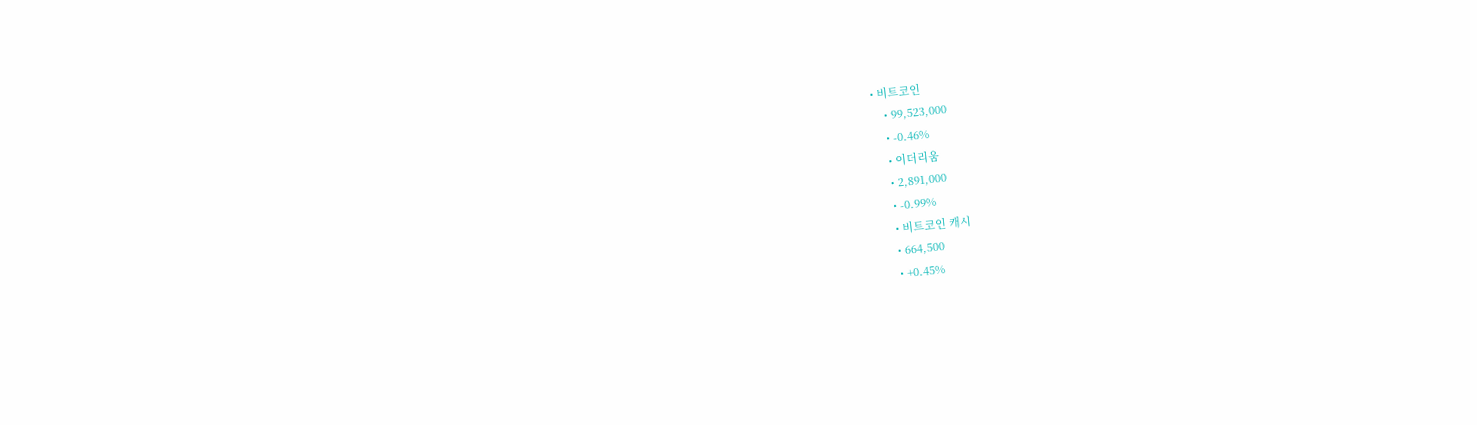• 비트코인
    • 99,523,000
    • -0.46%
    • 이더리움
    • 2,891,000
    • -0.99%
    • 비트코인 캐시
    • 664,500
    • +0.45%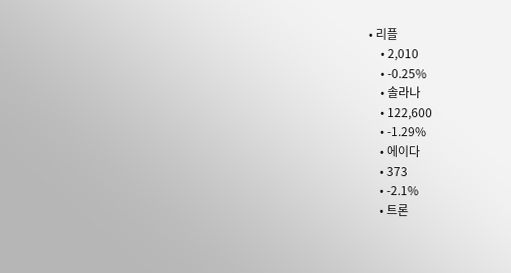• 리플
    • 2,010
    • -0.25%
    • 솔라나
    • 122,600
    • -1.29%
    • 에이다
    • 373
    • -2.1%
    • 트론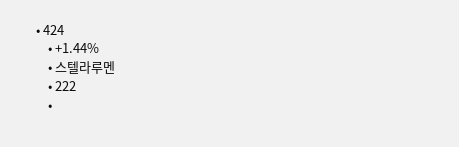• 424
    • +1.44%
    • 스텔라루멘
    • 222
    •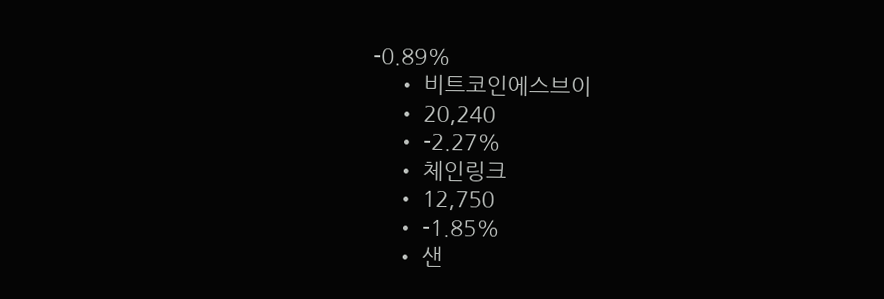-0.89%
    • 비트코인에스브이
    • 20,240
    • -2.27%
    • 체인링크
    • 12,750
    • -1.85%
    • 샌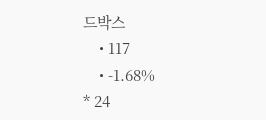드박스
    • 117
    • -1.68%
* 24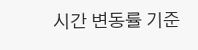시간 변동률 기준